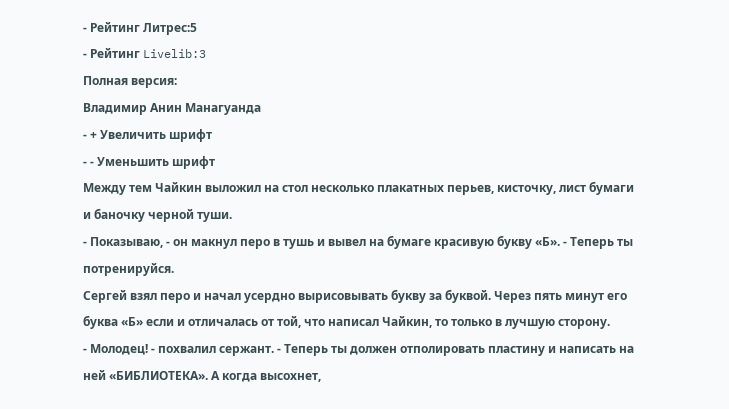- Рейтинг Литрес:5
- Рейтинг Livelib:3
Полная версия:
Владимир Анин Манагуанда
- + Увеличить шрифт
- - Уменьшить шрифт
Между тем Чайкин выложил на стол несколько плакатных перьев, кисточку, лист бумаги и баночку черной туши.
- Показываю, - он макнул перо в тушь и вывел на бумаге красивую букву «Б». - Теперь ты потренируйся.
Сергей взял перо и начал усердно вырисовывать букву за буквой. Через пять минут его буква «Б» если и отличалась от той, что написал Чайкин, то только в лучшую сторону.
- Молодец! - похвалил сержант. - Теперь ты должен отполировать пластину и написать на ней «БИБЛИОТЕКА». А когда высохнет,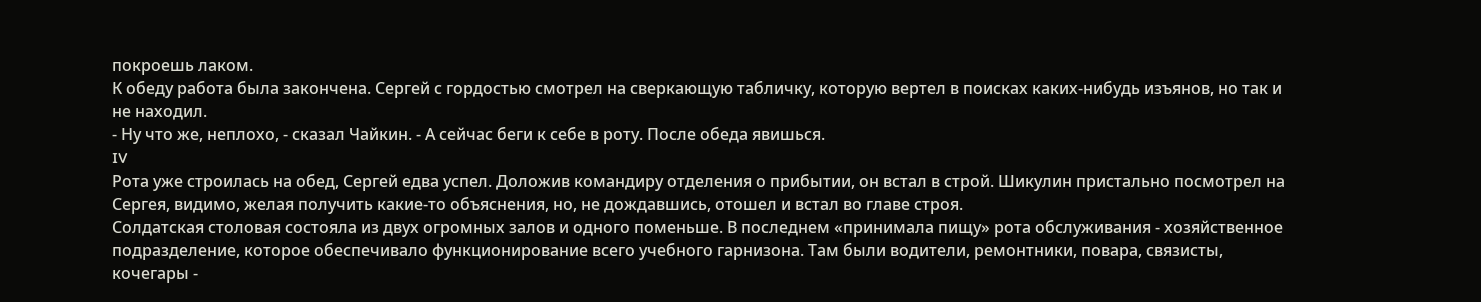покроешь лаком.
К обеду работа была закончена. Сергей с гордостью смотрел на сверкающую табличку, которую вертел в поисках каких-нибудь изъянов, но так и не находил.
- Ну что же, неплохо, - сказал Чайкин. - А сейчас беги к себе в роту. После обеда явишься.
IV
Рота уже строилась на обед, Сергей едва успел. Доложив командиру отделения о прибытии, он встал в строй. Шикулин пристально посмотрел на Сергея, видимо, желая получить какие-то объяснения, но, не дождавшись, отошел и встал во главе строя.
Солдатская столовая состояла из двух огромных залов и одного поменьше. В последнем «принимала пищу» рота обслуживания - хозяйственное подразделение, которое обеспечивало функционирование всего учебного гарнизона. Там были водители, ремонтники, повара, связисты, кочегары -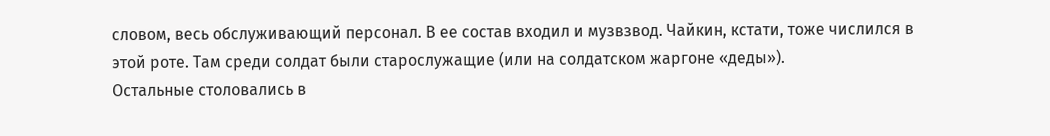словом, весь обслуживающий персонал. В ее состав входил и музвзвод. Чайкин, кстати, тоже числился в этой роте. Там среди солдат были старослужащие (или на солдатском жаргоне «деды»).
Остальные столовались в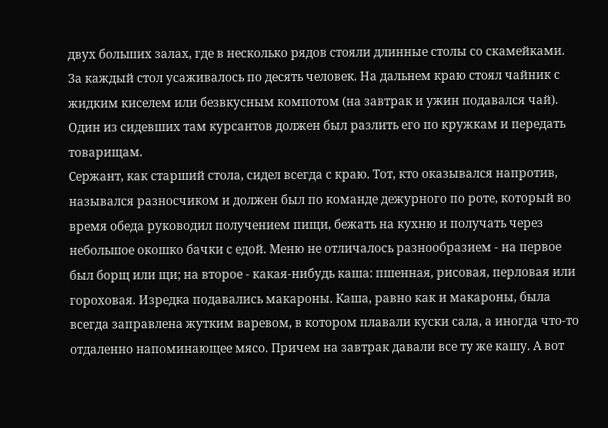двух больших залах, где в несколько рядов стояли длинные столы со скамейками. За каждый стол усаживалось по десять человек. На дальнем краю стоял чайник с жидким киселем или безвкусным компотом (на завтрак и ужин подавался чай). Один из сидевших там курсантов должен был разлить его по кружкам и передать товарищам.
Сержант, как старший стола, сидел всегда с краю. Тот, кто оказывался напротив, назывался разносчиком и должен был по команде дежурного по роте, который во время обеда руководил получением пищи, бежать на кухню и получать через небольшое окошко бачки с едой. Меню не отличалось разнообразием - на первое был борщ или щи; на второе - какая-нибудь каша: пшенная, рисовая, перловая или гороховая. Изредка подавались макароны. Каша, равно как и макароны, была всегда заправлена жутким варевом, в котором плавали куски сала, а иногда что-то отдаленно напоминающее мясо. Причем на завтрак давали все ту же кашу. А вот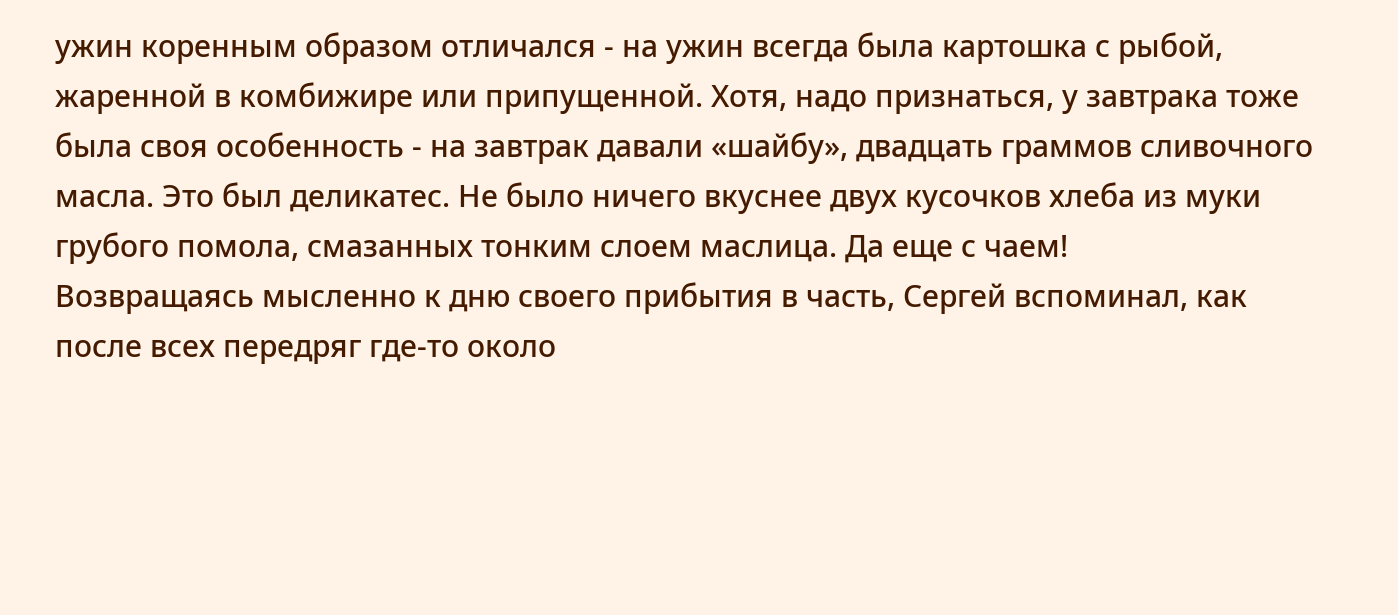ужин коренным образом отличался - на ужин всегда была картошка с рыбой, жаренной в комбижире или припущенной. Хотя, надо признаться, у завтрака тоже была своя особенность - на завтрак давали «шайбу», двадцать граммов сливочного масла. Это был деликатес. Не было ничего вкуснее двух кусочков хлеба из муки грубого помола, смазанных тонким слоем маслица. Да еще с чаем!
Возвращаясь мысленно к дню своего прибытия в часть, Сергей вспоминал, как после всех передряг где-то около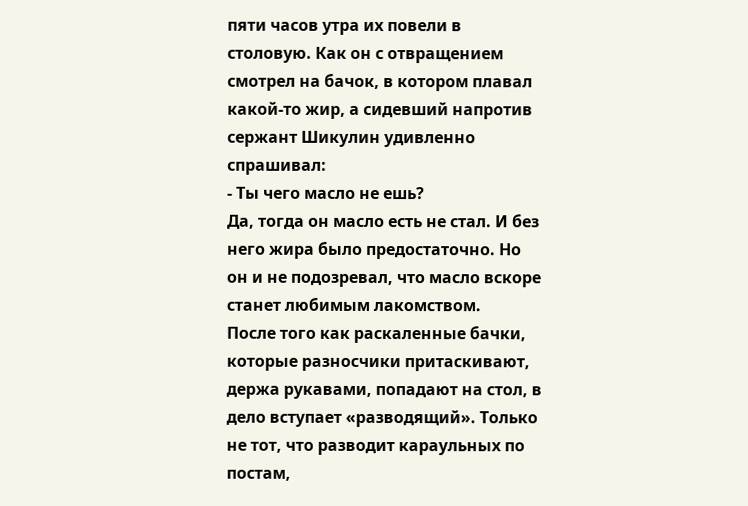пяти часов утра их повели в столовую. Как он с отвращением смотрел на бачок, в котором плавал какой-то жир, а сидевший напротив сержант Шикулин удивленно спрашивал:
- Ты чего масло не ешь?
Да, тогда он масло есть не стал. И без него жира было предостаточно. Но он и не подозревал, что масло вскоре станет любимым лакомством.
После того как раскаленные бачки, которые разносчики притаскивают, держа рукавами, попадают на стол, в дело вступает «разводящий». Только не тот, что разводит караульных по постам,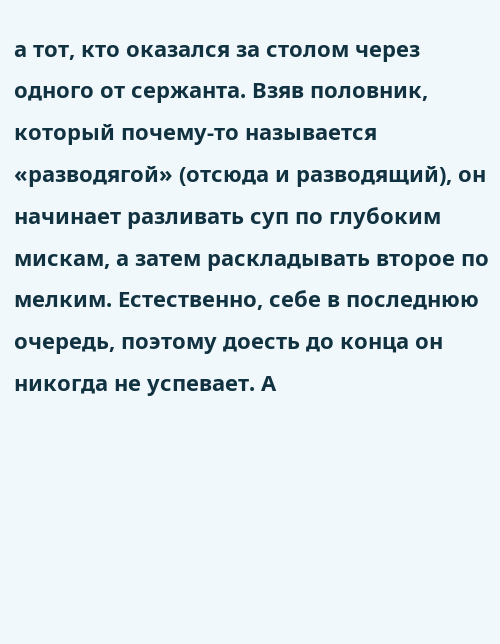а тот, кто оказался за столом через одного от сержанта. Взяв половник, который почему-то называется «разводягой» (отсюда и разводящий), он начинает разливать суп по глубоким мискам, а затем раскладывать второе по мелким. Естественно, себе в последнюю очередь, поэтому доесть до конца он никогда не успевает. А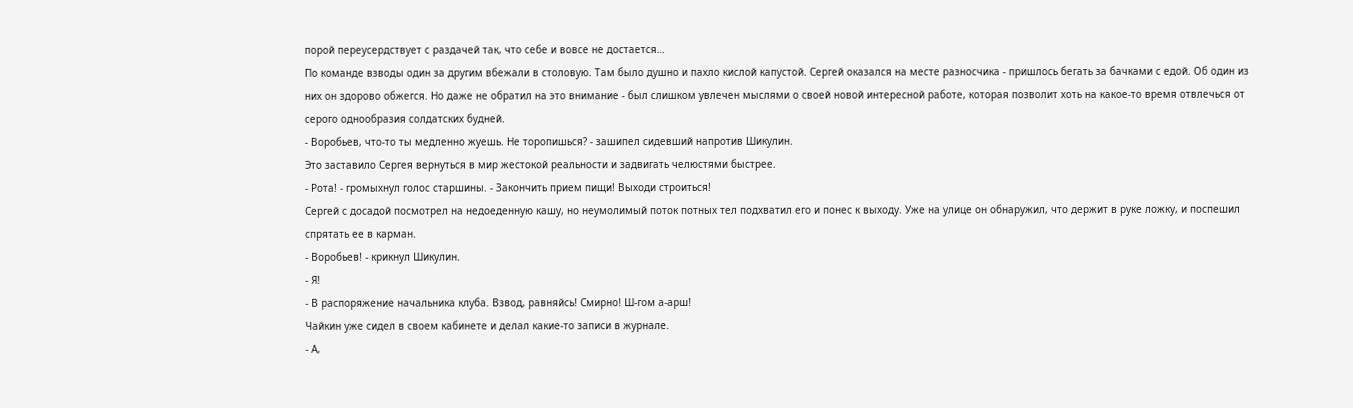порой переусердствует с раздачей так, что себе и вовсе не достается…
По команде взводы один за другим вбежали в столовую. Там было душно и пахло кислой капустой. Сергей оказался на месте разносчика - пришлось бегать за бачками с едой. Об один из них он здорово обжегся. Но даже не обратил на это внимание - был слишком увлечен мыслями о своей новой интересной работе, которая позволит хоть на какое-то время отвлечься от серого однообразия солдатских будней.
- Воробьев, что-то ты медленно жуешь. Не торопишься? - зашипел сидевший напротив Шикулин.
Это заставило Сергея вернуться в мир жестокой реальности и задвигать челюстями быстрее.
- Рота! - громыхнул голос старшины. - Закончить прием пищи! Выходи строиться!
Сергей с досадой посмотрел на недоеденную кашу, но неумолимый поток потных тел подхватил его и понес к выходу. Уже на улице он обнаружил, что держит в руке ложку, и поспешил спрятать ее в карман.
- Воробьев! - крикнул Шикулин.
- Я!
- В распоряжение начальника клуба. Взвод, равняйсь! Смирно! Ш-гом а-арш!
Чайкин уже сидел в своем кабинете и делал какие-то записи в журнале.
- А,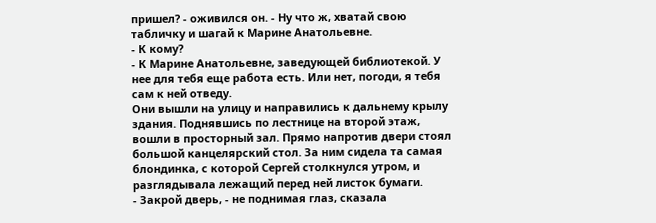пришел? - оживился он. - Ну что ж, хватай свою табличку и шагай к Марине Анатольевне.
- К кому?
- К Марине Анатольевне, заведующей библиотекой. У нее для тебя еще работа есть. Или нет, погоди, я тебя сам к ней отведу.
Они вышли на улицу и направились к дальнему крылу здания. Поднявшись по лестнице на второй этаж, вошли в просторный зал. Прямо напротив двери стоял большой канцелярский стол. За ним сидела та самая блондинка, с которой Сергей столкнулся утром, и разглядывала лежащий перед ней листок бумаги.
- Закрой дверь, - не поднимая глаз, сказала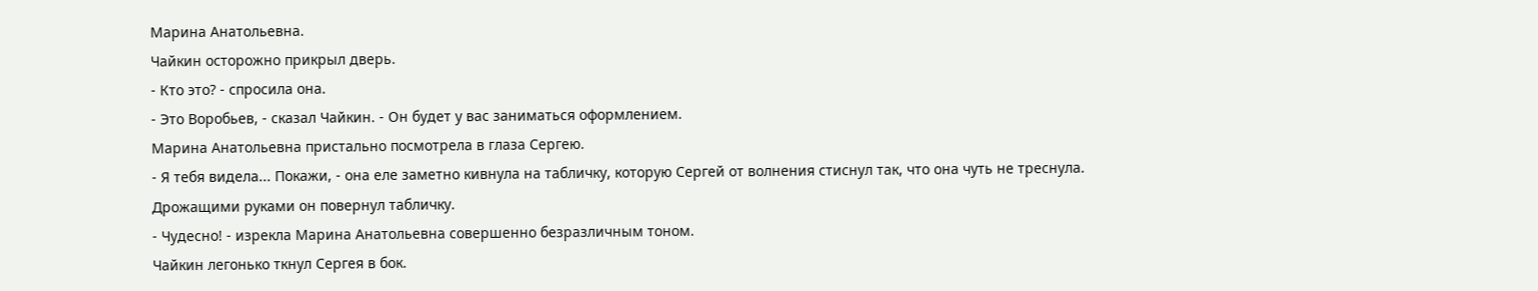Марина Анатольевна.
Чайкин осторожно прикрыл дверь.
- Кто это? - спросила она.
- Это Воробьев, - сказал Чайкин. - Он будет у вас заниматься оформлением.
Марина Анатольевна пристально посмотрела в глаза Сергею.
- Я тебя видела... Покажи, - она еле заметно кивнула на табличку, которую Сергей от волнения стиснул так, что она чуть не треснула.
Дрожащими руками он повернул табличку.
- Чудесно! - изрекла Марина Анатольевна совершенно безразличным тоном.
Чайкин легонько ткнул Сергея в бок.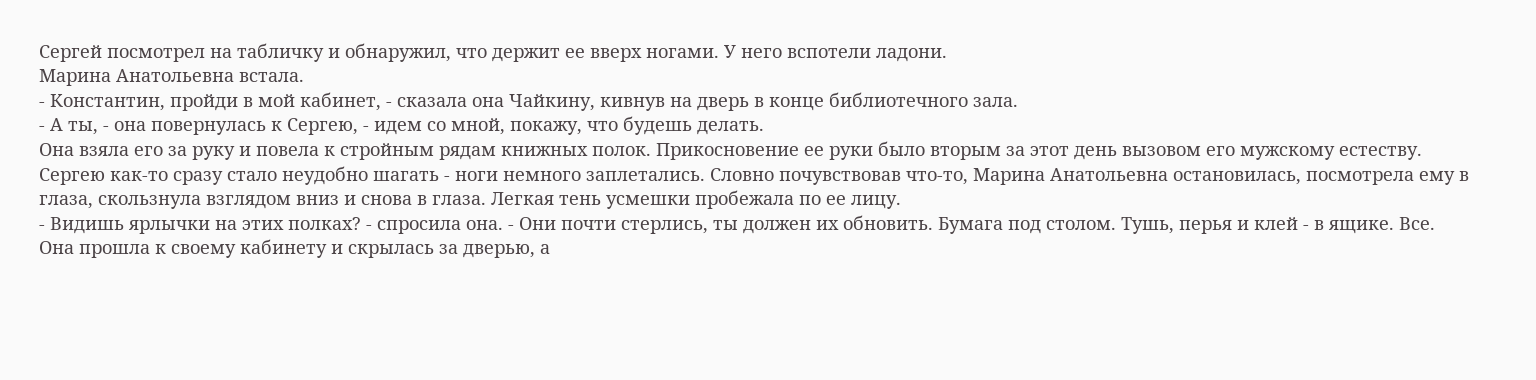Сергей посмотрел на табличку и обнаружил, что держит ее вверх ногами. У него вспотели ладони.
Марина Анатольевна встала.
- Константин, пройди в мой кабинет, - сказала она Чайкину, кивнув на дверь в конце библиотечного зала.
- А ты, - она повернулась к Сергею, - идем со мной, покажу, что будешь делать.
Она взяла его за руку и повела к стройным рядам книжных полок. Прикосновение ее руки было вторым за этот день вызовом его мужскому естеству. Сергею как-то сразу стало неудобно шагать - ноги немного заплетались. Словно почувствовав что-то, Марина Анатольевна остановилась, посмотрела ему в глаза, скользнула взглядом вниз и снова в глаза. Легкая тень усмешки пробежала по ее лицу.
- Видишь ярлычки на этих полках? - спросила она. - Они почти стерлись, ты должен их обновить. Бумага под столом. Тушь, перья и клей - в ящике. Все.
Она прошла к своему кабинету и скрылась за дверью, а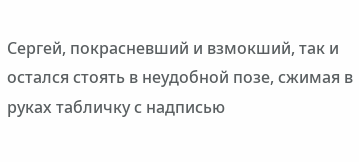Сергей, покрасневший и взмокший, так и остался стоять в неудобной позе, сжимая в руках табличку с надписью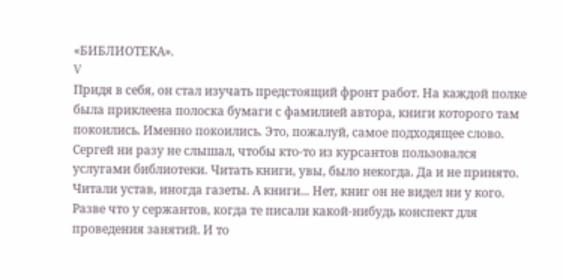«БИБЛИОТЕКА».
V
Придя в себя, он стал изучать предстоящий фронт работ. На каждой полке была приклеена полоска бумаги с фамилией автора, книги которого там покоились. Именно покоились. Это, пожалуй, самое подходящее слово. Сергей ни разу не слышал, чтобы кто-то из курсантов пользовался услугами библиотеки. Читать книги, увы, было некогда. Да и не принято. Читали устав, иногда газеты. А книги... Нет, книг он не видел ни у кого. Разве что у сержантов, когда те писали какой-нибудь конспект для проведения занятий. И то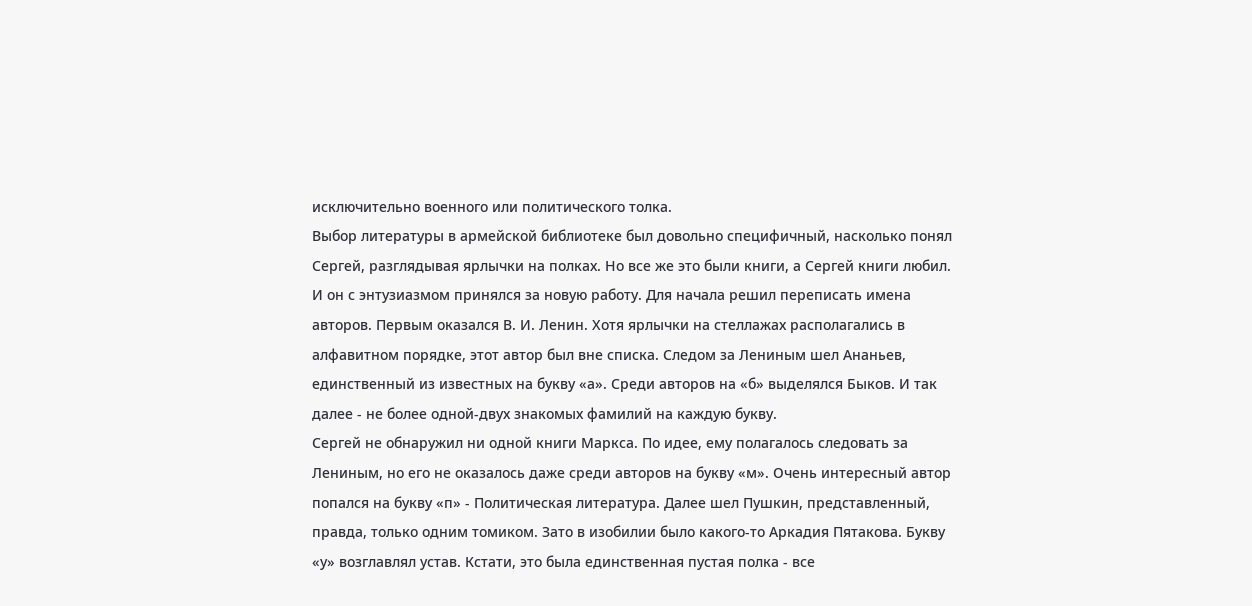исключительно военного или политического толка.
Выбор литературы в армейской библиотеке был довольно специфичный, насколько понял Сергей, разглядывая ярлычки на полках. Но все же это были книги, а Сергей книги любил. И он с энтузиазмом принялся за новую работу. Для начала решил переписать имена авторов. Первым оказался В. И. Ленин. Хотя ярлычки на стеллажах располагались в алфавитном порядке, этот автор был вне списка. Следом за Лениным шел Ананьев, единственный из известных на букву «а». Среди авторов на «б» выделялся Быков. И так далее - не более одной-двух знакомых фамилий на каждую букву.
Сергей не обнаружил ни одной книги Маркса. По идее, ему полагалось следовать за Лениным, но его не оказалось даже среди авторов на букву «м». Очень интересный автор попался на букву «п» - Политическая литература. Далее шел Пушкин, представленный, правда, только одним томиком. Зато в изобилии было какого-то Аркадия Пятакова. Букву «у» возглавлял устав. Кстати, это была единственная пустая полка - все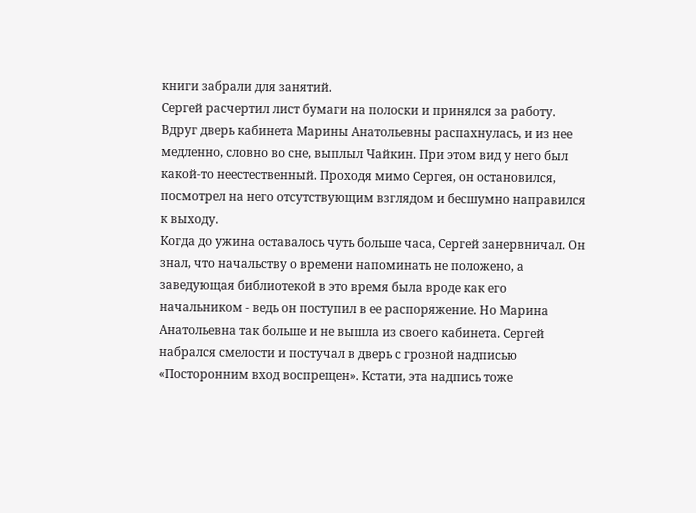книги забрали для занятий.
Сергей расчертил лист бумаги на полоски и принялся за работу. Вдруг дверь кабинета Марины Анатольевны распахнулась, и из нее медленно, словно во сне, выплыл Чайкин. При этом вид у него был какой-то неестественный. Проходя мимо Сергея, он остановился, посмотрел на него отсутствующим взглядом и бесшумно направился к выходу.
Когда до ужина оставалось чуть больше часа, Сергей занервничал. Он знал, что начальству о времени напоминать не положено, а заведующая библиотекой в это время была вроде как его начальником - ведь он поступил в ее распоряжение. Но Марина Анатольевна так больше и не вышла из своего кабинета. Сергей набрался смелости и постучал в дверь с грозной надписью «Посторонним вход воспрещен». Кстати, эта надпись тоже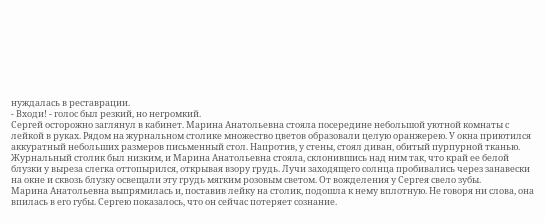нуждалась в реставрации.
- Входи! - голос был резкий, но негромкий.
Сергей осторожно заглянул в кабинет. Марина Анатольевна стояла посередине небольшой уютной комнаты с лейкой в руках. Рядом на журнальном столике множество цветов образовали целую оранжерею. У окна приютился аккуратный небольших размеров письменный стол. Напротив, у стены, стоял диван, обитый пурпурной тканью.
Журнальный столик был низким, и Марина Анатольевна стояла, склонившись над ним так, что край ее белой блузки у выреза слегка оттопырился, открывая взору грудь. Лучи заходящего солнца пробивались через занавески на окне и сквозь блузку освещали эту грудь мягким розовым светом. От вожделения у Сергея свело зубы.
Марина Анатольевна выпрямилась и, поставив лейку на столик, подошла к нему вплотную. Не говоря ни слова, она впилась в его губы. Сергею показалось, что он сейчас потеряет сознание.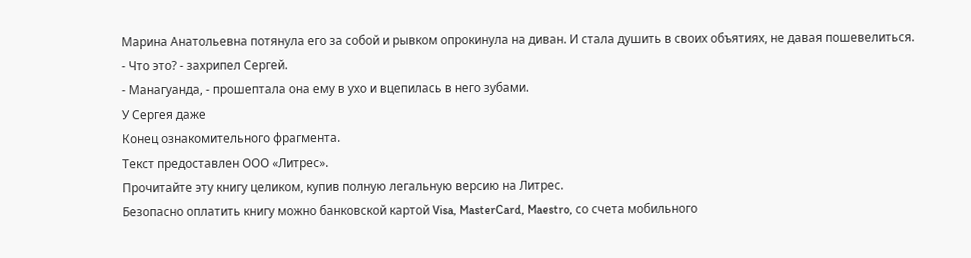Марина Анатольевна потянула его за собой и рывком опрокинула на диван. И стала душить в своих объятиях, не давая пошевелиться.
- Что это? - захрипел Сергей.
- Манагуанда, - прошептала она ему в ухо и вцепилась в него зубами.
У Сергея даже
Конец ознакомительного фрагмента.
Текст предоставлен ООО «Литрес».
Прочитайте эту книгу целиком, купив полную легальную версию на Литрес.
Безопасно оплатить книгу можно банковской картой Visa, MasterCard, Maestro, со счета мобильного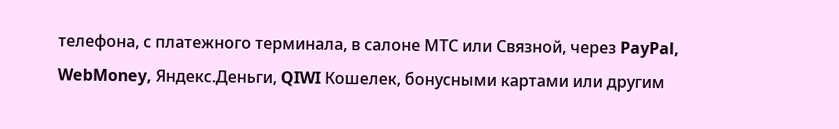телефона, с платежного терминала, в салоне МТС или Связной, через PayPal, WebMoney, Яндекс.Деньги, QIWI Кошелек, бонусными картами или другим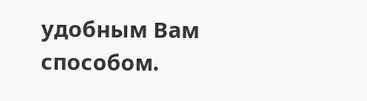удобным Вам способом.